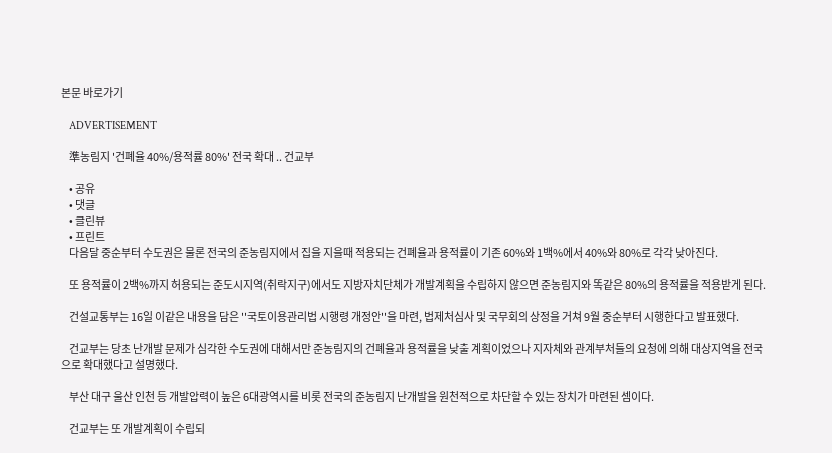본문 바로가기

    ADVERTISEMENT

    準농림지 '건폐율 40%/용적률 80%' 전국 확대 .. 건교부

    • 공유
    • 댓글
    • 클린뷰
    • 프린트
    다음달 중순부터 수도권은 물론 전국의 준농림지에서 집을 지을때 적용되는 건폐율과 용적률이 기존 60%와 1백%에서 40%와 80%로 각각 낮아진다.

    또 용적률이 2백%까지 허용되는 준도시지역(취락지구)에서도 지방자치단체가 개발계획을 수립하지 않으면 준농림지와 똑같은 80%의 용적률을 적용받게 된다.

    건설교통부는 16일 이같은 내용을 담은 ''국토이용관리법 시행령 개정안''을 마련, 법제처심사 및 국무회의 상정을 거쳐 9월 중순부터 시행한다고 발표했다.

    건교부는 당초 난개발 문제가 심각한 수도권에 대해서만 준농림지의 건폐율과 용적률을 낮출 계획이었으나 지자체와 관계부처들의 요청에 의해 대상지역을 전국으로 확대했다고 설명했다.

    부산 대구 울산 인천 등 개발압력이 높은 6대광역시를 비롯 전국의 준농림지 난개발을 원천적으로 차단할 수 있는 장치가 마련된 셈이다.

    건교부는 또 개발계획이 수립되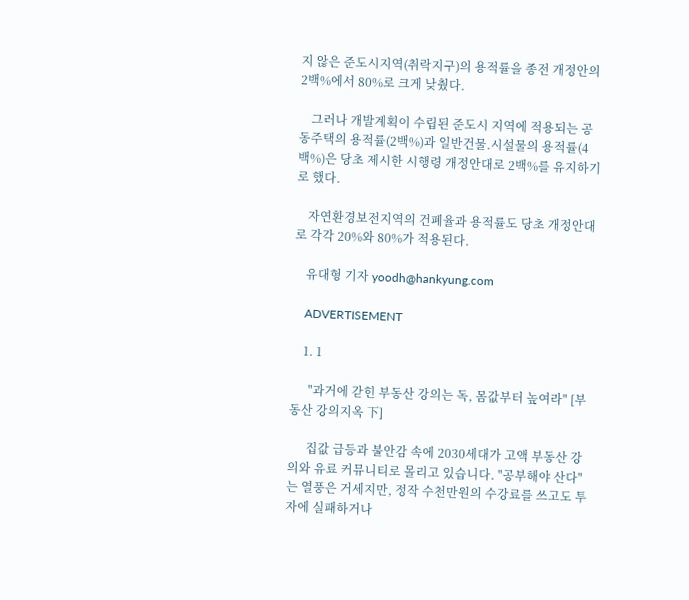지 않은 준도시지역(취락지구)의 용적률을 종전 개정안의 2백%에서 80%로 크게 낮췄다.

    그러나 개발계획이 수립된 준도시 지역에 적용되는 공동주택의 용적률(2백%)과 일반건물.시설물의 용적률(4백%)은 당초 제시한 시행령 개정안대로 2백%를 유지하기로 했다.

    자연환경보전지역의 건폐율과 용적률도 당초 개정안대로 각각 20%와 80%가 적용된다.

    유대형 기자 yoodh@hankyung.com

    ADVERTISEMENT

    1. 1

      "과거에 갇힌 부동산 강의는 독, 몸값부터 높여라" [부동산 강의지옥 下]

      집값 급등과 불안감 속에 2030세대가 고액 부동산 강의와 유료 커뮤니티로 몰리고 있습니다. "공부해야 산다"는 열풍은 거세지만, 정작 수천만원의 수강료를 쓰고도 투자에 실패하거나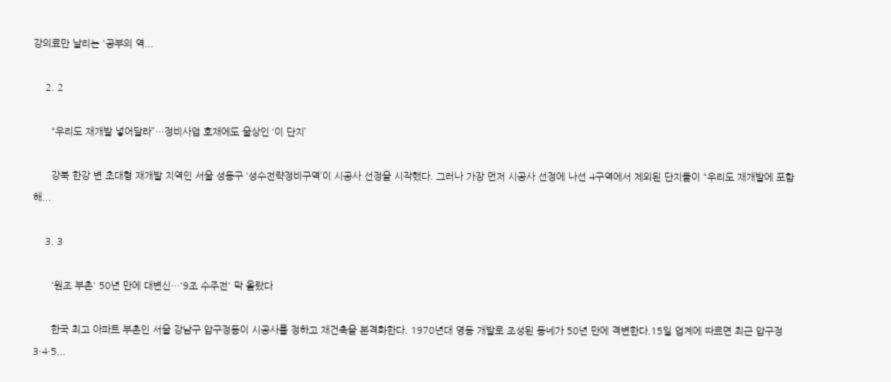강의료만 날리는 '공부의 역...

    2. 2

      “우리도 재개발 넣어달라”…정비사업 호재에도 울상인 ‘이 단지’

      강북 한강 변 초대형 재개발 지역인 서울 성동구 ‘성수전략정비구역’이 시공사 선정을 시작했다. 그러나 가장 먼저 시공사 선정에 나선 4구역에서 제외된 단지들이 “우리도 재개발에 포함해...

    3. 3

      '원조 부촌' 50년 만에 대변신…'9조 수주전' 막 올랐다

      한국 최고 아파트 부촌인 서울 강남구 압구정동이 시공사를 정하고 재건축을 본격화한다. 1970년대 영동 개발로 조성된 동네가 50년 만에 격변한다.15일 업계에 따르면 최근 압구정 3·4·5...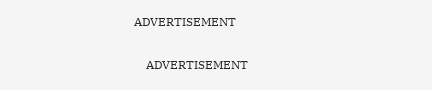ADVERTISEMENT

    ADVERTISEMENT